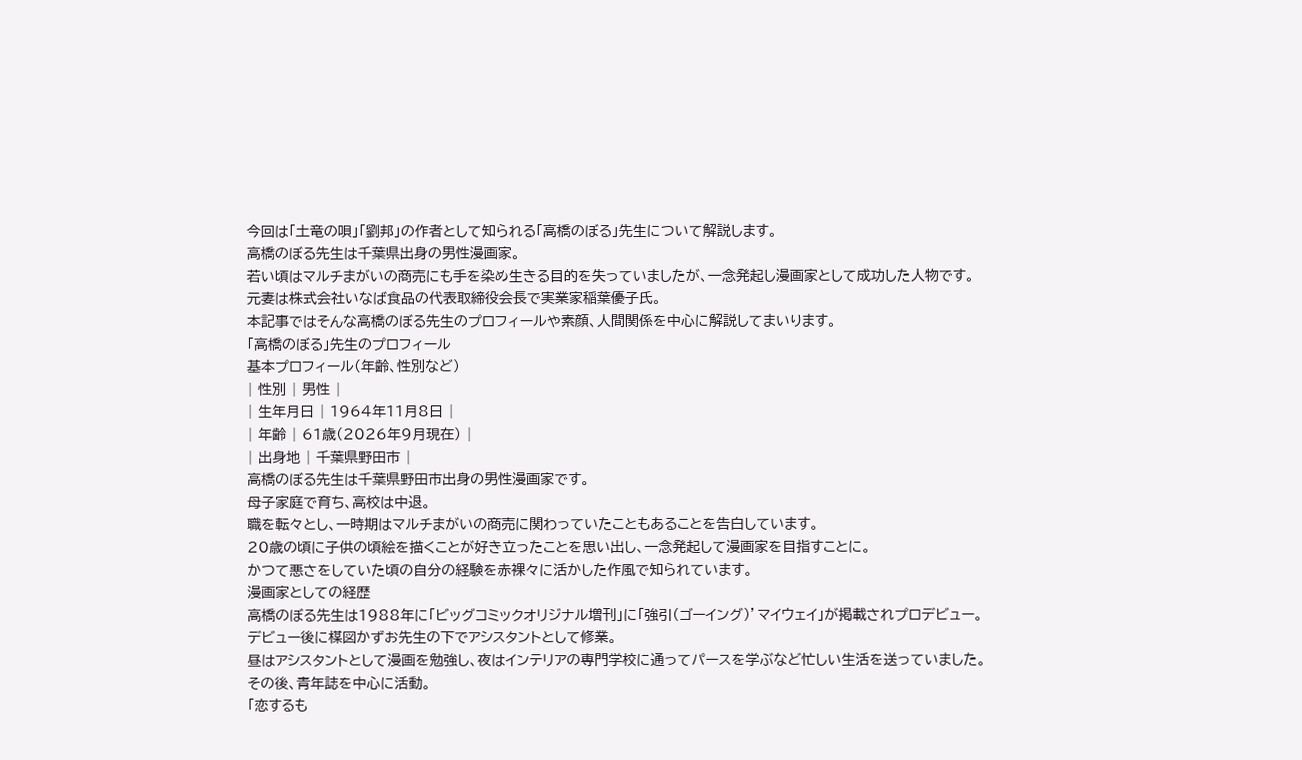今回は「土竜の唄」「劉邦」の作者として知られる「高橋のぼる」先生について解説します。
高橋のぼる先生は千葉県出身の男性漫画家。
若い頃はマルチまがいの商売にも手を染め生きる目的を失っていましたが、一念発起し漫画家として成功した人物です。
元妻は株式会社いなば食品の代表取締役会長で実業家稲葉優子氏。
本記事ではそんな高橋のぼる先生のプロフィールや素顔、人間関係を中心に解説してまいります。
「高橋のぼる」先生のプロフィール
基本プロフィール(年齢、性別など)
| 性別 | 男性 |
| 生年月日 | 1964年11月8日 |
| 年齢 | 61歳(2026年9月現在) |
| 出身地 | 千葉県野田市 |
高橋のぼる先生は千葉県野田市出身の男性漫画家です。
母子家庭で育ち、高校は中退。
職を転々とし、一時期はマルチまがいの商売に関わっていたこともあることを告白しています。
20歳の頃に子供の頃絵を描くことが好き立ったことを思い出し、一念発起して漫画家を目指すことに。
かつて悪さをしていた頃の自分の経験を赤裸々に活かした作風で知られています。
漫画家としての経歴
高橋のぼる先生は1988年に「ビッグコミックオリジナル増刊」に「強引(ゴーイング)’マイウェイ」が掲載されプロデビュー。
デビュー後に楳図かずお先生の下でアシスタントとして修業。
昼はアシスタントとして漫画を勉強し、夜はインテリアの専門学校に通ってパースを学ぶなど忙しい生活を送っていました。
その後、青年誌を中心に活動。
「恋するも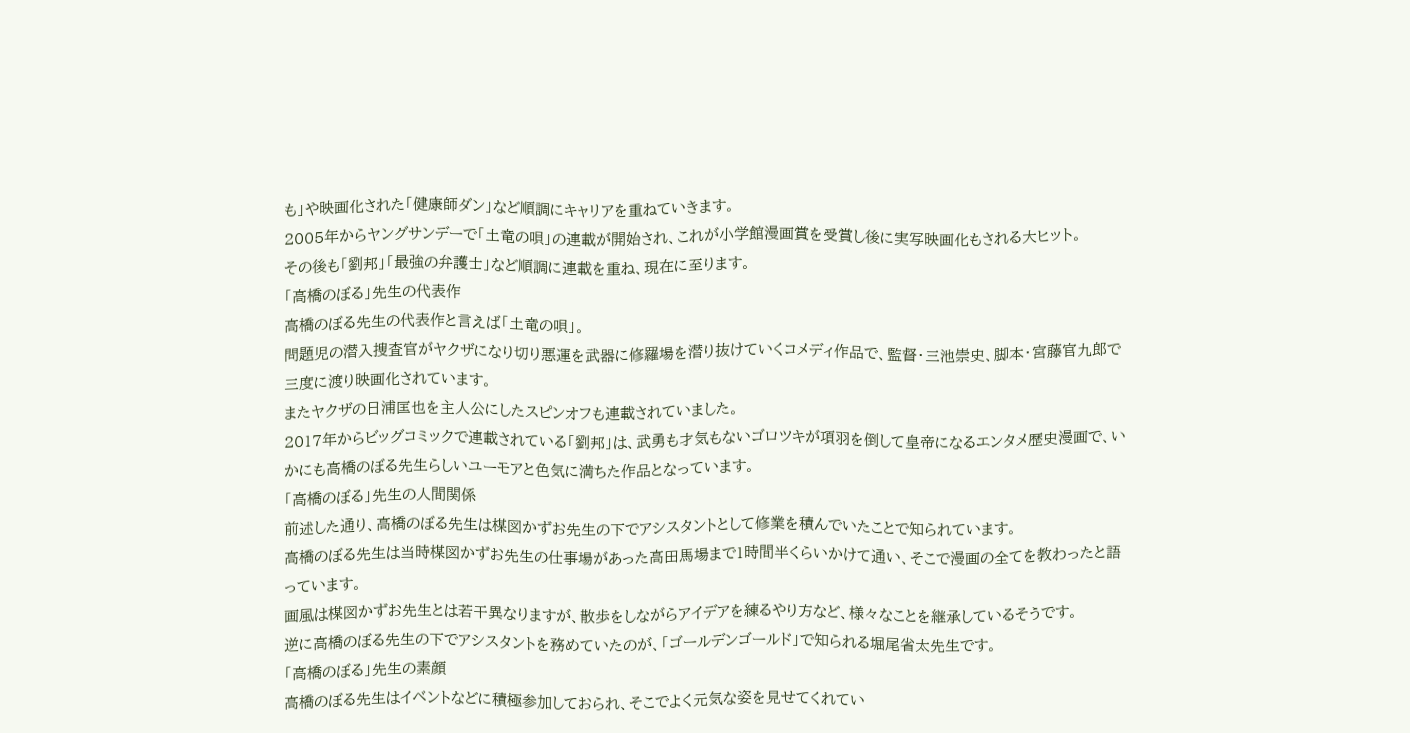も」や映画化された「健康師ダン」など順調にキャリアを重ねていきます。
2005年からヤングサンデーで「土竜の唄」の連載が開始され、これが小学館漫画賞を受賞し後に実写映画化もされる大ヒット。
その後も「劉邦」「最強の弁護士」など順調に連載を重ね、現在に至ります。
「高橋のぼる」先生の代表作
高橋のぼる先生の代表作と言えば「土竜の唄」。
問題児の潜入捜査官がヤクザになり切り悪運を武器に修羅場を潜り抜けていくコメディ作品で、監督・三池崇史、脚本・宮藤官九郎で三度に渡り映画化されています。
またヤクザの日浦匡也を主人公にしたスピンオフも連載されていました。
2017年からビッグコミックで連載されている「劉邦」は、武勇も才気もないゴロツキが項羽を倒して皇帝になるエンタメ歴史漫画で、いかにも高橋のぼる先生らしいユーモアと色気に満ちた作品となっています。
「高橋のぼる」先生の人間関係
前述した通り、高橋のぼる先生は楳図かずお先生の下でアシスタントとして修業を積んでいたことで知られています。
高橋のぼる先生は当時楳図かずお先生の仕事場があった高田馬場まで1時間半くらいかけて通い、そこで漫画の全てを教わったと語っています。
画風は楳図かずお先生とは若干異なりますが、散歩をしながらアイデアを練るやり方など、様々なことを継承しているそうです。
逆に高橋のぼる先生の下でアシスタントを務めていたのが、「ゴールデンゴールド」で知られる堀尾省太先生です。
「高橋のぼる」先生の素顔
高橋のぼる先生はイベントなどに積極参加しておられ、そこでよく元気な姿を見せてくれてい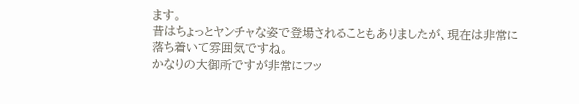ます。
昔はちょっとヤンチャな姿で登場されることもありましたが、現在は非常に落ち着いて雰囲気ですね。
かなりの大御所ですが非常にフッ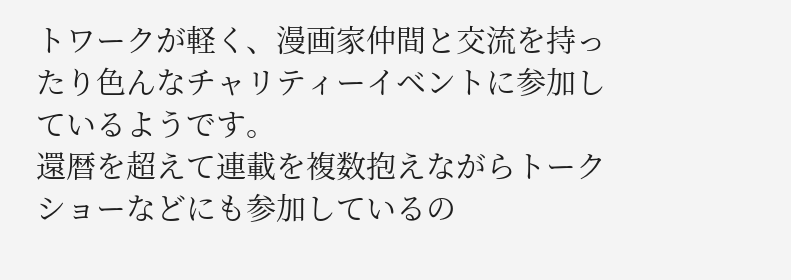トワークが軽く、漫画家仲間と交流を持ったり色んなチャリティーイベントに参加しているようです。
還暦を超えて連載を複数抱えながらトークショーなどにも参加しているの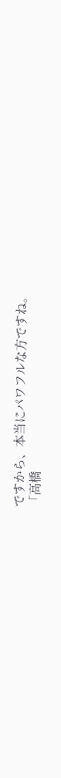ですから、本当にパワフルな方ですね。
「高橋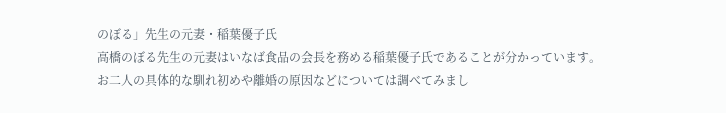のぼる」先生の元妻・稲葉優子氏
高橋のぼる先生の元妻はいなば食品の会長を務める稲葉優子氏であることが分かっています。
お二人の具体的な馴れ初めや離婚の原因などについては調べてみまし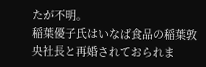たが不明。
稲葉優子氏はいなば食品の稲葉敦央社長と再婚されておられま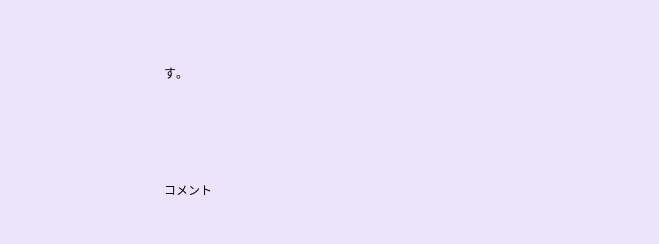す。




コメント